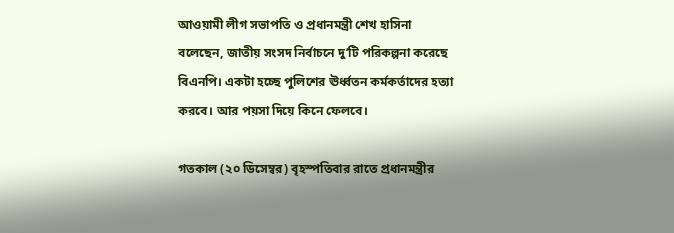আওয়ামী লীগ সভাপতি ও প্রধানমন্ত্রী শেখ হাসিনা বলেছেন, জাতীয় সংসদ নির্বাচনে দু’টি পরিকল্পনা করেছে বিএনপি। একটা হচ্ছে পুলিশের ঊর্ধ্বতন কর্মকর্তাদের হত্যা করবে। আর পয়সা দিয়ে কিনে ফেলবে।

গতকাল (২০ ডিসেম্বর) বৃহস্পতিবার রাতে প্রধানমন্ত্রীর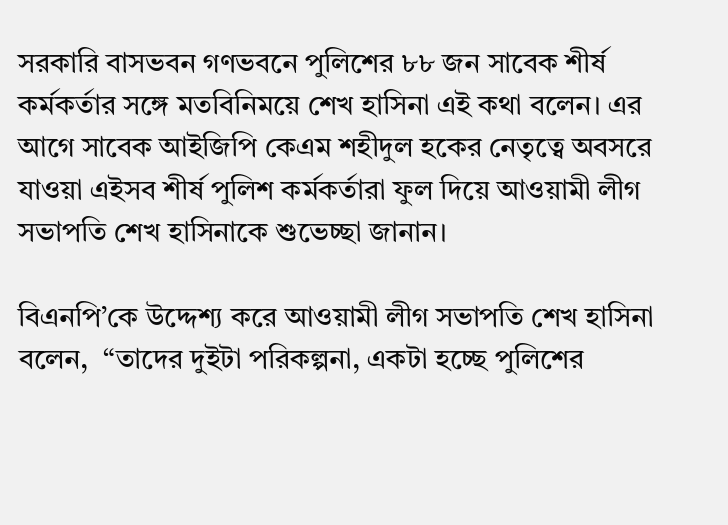সরকারি বাসভবন গণভবনে পুলিশের ৮৮ জন সাবেক শীর্ষ কর্মকর্তার সঙ্গে মতবিনিময়ে শেখ হাসিনা এই কথা বলেন। এর আগে সাবেক আইজিপি কেএম শহীদুল হকের নেতৃত্বে অবসরে যাওয়া এইসব শীর্ষ পুলিশ কর্মকর্তারা ফুল দিয়ে আওয়ামী লীগ সভাপতি শেখ হাসিনাকে শুভেচ্ছা জানান।

বিএনপি’কে উদ্দেশ্য করে আওয়ামী লীগ সভাপতি শেখ হাসিনা বলেন,  “তাদের দুইটা পরিকল্পনা, একটা হচ্ছে পুলিশের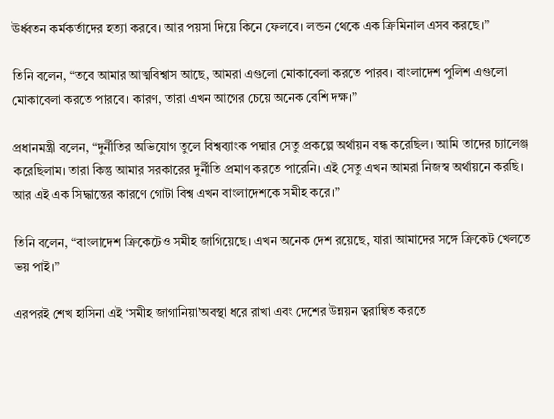ঊর্ধ্বতন কর্মকর্তাদের হত্যা করবে। আর পয়সা দিয়ে কিনে ফেলবে। লন্ডন থেকে এক ক্রিমিনাল এসব করছে।”

তিনি বলেন, “তবে আমার আত্মবিশ্বাস আছে, আমরা এগুলো মোকাবেলা করতে পারব। বাংলাদেশ পুলিশ এগুলো মোকাবেলা করতে পারবে। কারণ, তারা এখন আগের চেয়ে অনেক বেশি দক্ষ।”

প্রধানমন্ত্রী বলেন, “দুর্নীতির অভিযোগ তুলে বিশ্বব্যাংক পদ্মার সেতু প্রকল্পে অর্থায়ন বন্ধ করেছিল। আমি তাদের চ্যালেঞ্জ করেছিলাম। তারা কিন্তু আমার সরকারের দুর্নীতি প্রমাণ করতে পারেনি। এই সেতু এখন আমরা নিজস্ব অর্থায়নে করছি। আর এই এক সিদ্ধান্তের কারণে গোটা বিশ্ব এখন বাংলাদেশকে সমীহ করে।”

তিনি বলেন, “বাংলাদেশ ক্রিকেটেও সমীহ জাগিয়েছে। এখন অনেক দেশ রয়েছে, যারা আমাদের সঙ্গে ক্রিকেট খেলতে ভয় পাই।”

এরপরই শেখ হাসিনা এই ‘সমীহ জাগানিয়া’অবস্থা ধরে রাখা এবং দেশের উন্নয়ন ত্বরান্বিত করতে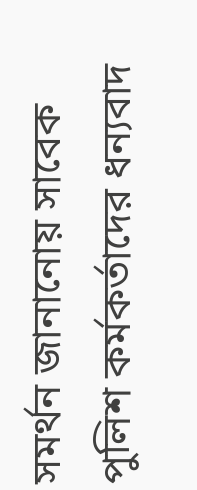সমর্থন জানানোয় সাবেক পুলিশ কর্মকর্তাদের ধন্যবাদ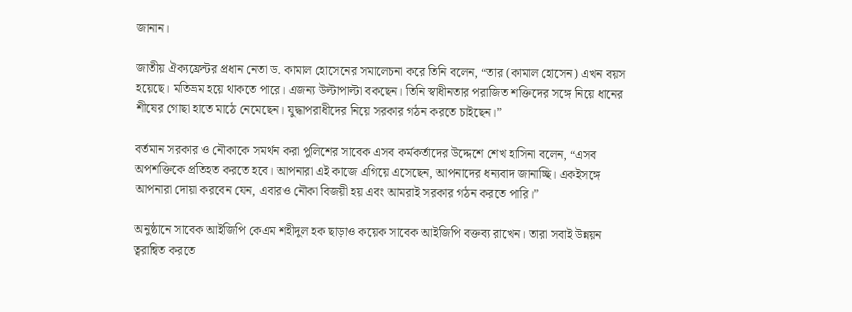জানান।

জাতীয় ঐক্যফ্রেন্টর প্রধান নেতা ড. কামাল হোসেনের সমালেচনা করে তিনি বলেন, “তার (কামাল হোসেন) এখন বয়স হয়েছে। মতিভ্রম হয়ে থাকতে পারে। এজন্য উল্টাপাল্টা বকছেন। তিনি স্বাধীনতার পরাজিত শক্তিদের সঙ্গে নিয়ে ধানের শীষের গোছা হাতে মাঠে নেমেছেন। যুদ্ধাপরাধীদের নিয়ে সরকার গঠন করতে চাইছেন।”

বর্তমান সরকার ও নৌকাকে সমর্থন করা পুলিশের সাবেক এসব কর্মকর্তাদের উদ্দেশে শেখ হাসিনা বলেন, “এসব অপশক্তিকে প্রতিহত করতে হবে। আপনারা এই কাজে এগিয়ে এসেছেন, আপনাদের ধন্যবাদ জানাচ্ছি। একইসঙ্গে আপনারা দোয়া করবেন যেন, এবারও নৌকা বিজয়ী হয় এবং আমরাই সরকার গঠন করতে পারি।”

অনুষ্ঠানে সাবেক আইজিপি কেএম শহীদুল হক ছাড়াও কয়েক সাবেক আইজিপি বক্তব্য রাখেন। তারা সবাই উন্নয়ন ত্বরান্বিত করতে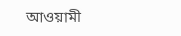আওয়ামী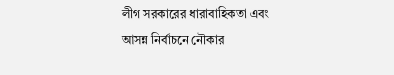লীগ সরকারের ধারাবাহিকতা এবং আসন্ন নির্বাচনে নৌকার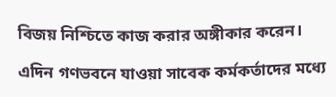বিজয় নিশ্চিতে কাজ করার অঙ্গীকার করেন।

এদিন গণভবনে যাওয়া সাবেক কর্মকর্তাদের মধ্যে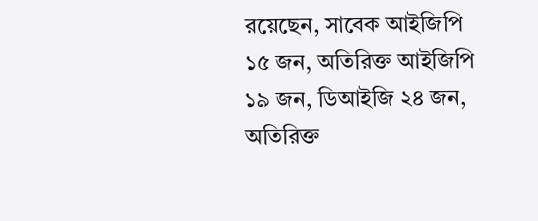রয়েছেন, সাবেক আইজিপি ১৫ জন, অতিরিক্ত আইজিপি ১৯ জন, ডিআইজি ২৪ জন, অতিরিক্ত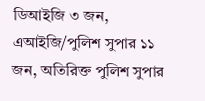ডিআইজি ৩ জন, এআইজি/পুলিশ সুপার ১১ জন, অতিরিক্ত পুলিশ সুপার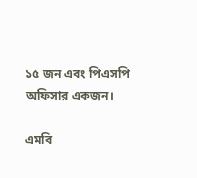১৫ জন এবং পিএসপি অফিসার একজন।

এমবি